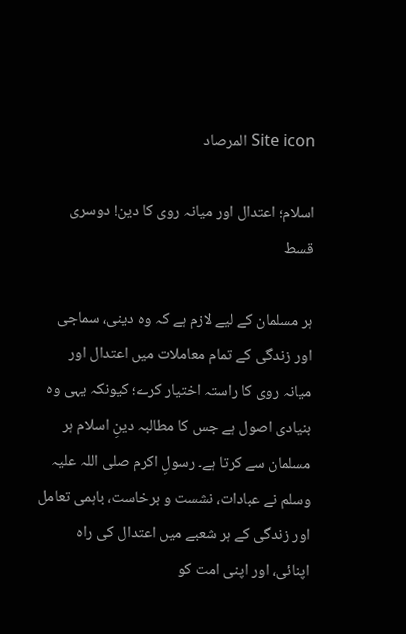Site icon المرصاد

اسلام؛ اعتدال اور میانہ روی کا دین! دوسری قسط

ہر مسلمان کے لیے لازم ہے کہ وہ دینی، سماجی اور زندگی کے تمام معاملات میں اعتدال اور میانہ روی کا راستہ اختیار کرے؛ کیونکہ یہی وہ بنیادی اصول ہے جس کا مطالبہ دینِ اسلام ہر مسلمان سے کرتا ہے۔ رسولِ اکرم صلی اللہ علیہ وسلم نے عبادات، نشست و برخاست، باہمی تعامل اور زندگی کے ہر شعبے میں اعتدال کی راہ اپنائی، اور اپنی امت کو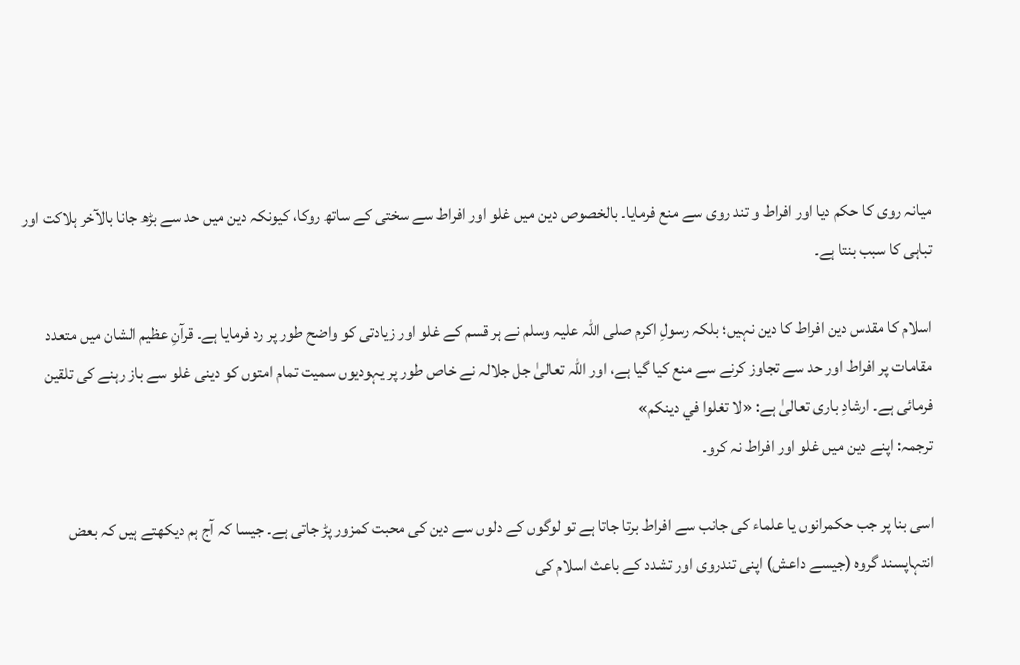میانہ روی کا حکم دیا اور افراط و تند روی سے منع فرمایا۔ بالخصوص دین میں غلو اور افراط سے سختی کے ساتھ روکا، کیونکہ دین میں حد سے بڑھ جانا بالآخر ہلاکت اور تباہی کا سبب بنتا ہے۔

اسلام کا مقدس دین افراط کا دین نہیں؛ بلکہ رسولِ اکرم صلی اللہ علیہ وسلم نے ہر قسم کے غلو اور زیادتی کو واضح طور پر رد فرمایا ہے۔ قرآنِ عظیم الشان میں متعدد مقامات پر افراط اور حد سے تجاوز کرنے سے منع کیا گیا ہے، اور اللہ تعالیٰ جل جلالہ نے خاص طور پر یہودیوں سمیت تمام امتوں کو دینی غلو سے باز رہنے کی تلقین فرمائی ہے۔ ارشادِ باری تعالیٰ ہے: «لا تغلوا في دينكم»
ترجمہ: اپنے دین میں غلو اور افراط نہ کرو۔

اسی بنا پر جب حکمرانوں یا علماء کی جانب سے افراط برتا جاتا ہے تو لوگوں کے دلوں سے دین کی محبت کمزور پڑ جاتی ہے۔ جیسا کہ آج ہم دیکھتے ہیں کہ بعض انتہاپسند گروہ (جیسے داعش) اپنی تندروی اور تشدد کے باعث اسلام کی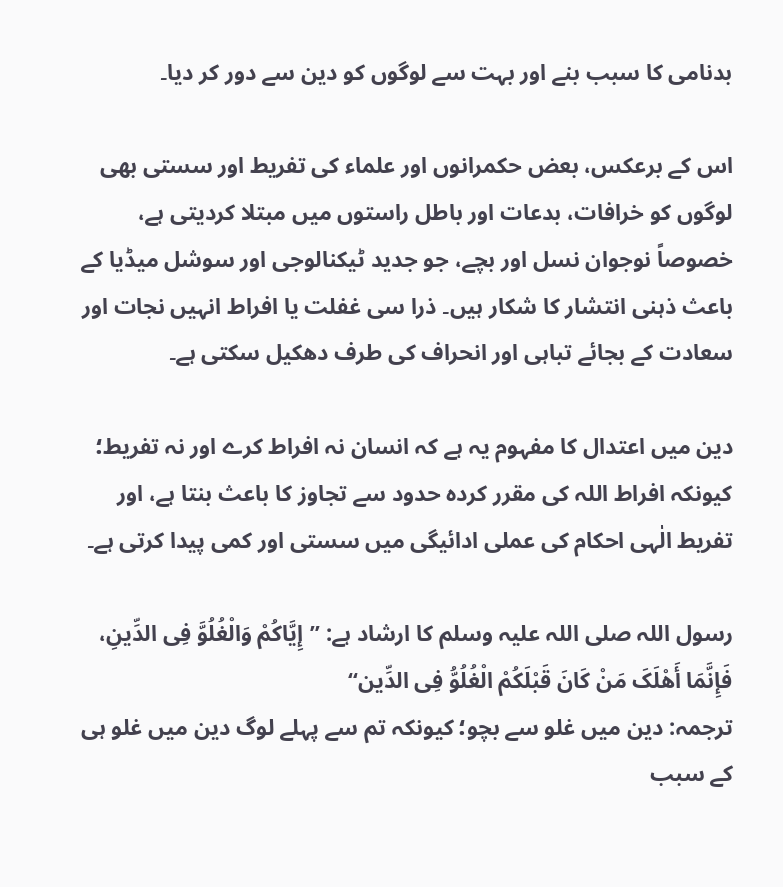بدنامی کا سبب بنے اور بہت سے لوگوں کو دین سے دور کر دیا۔

اس کے برعکس، بعض حکمرانوں اور علماء کی تفریط اور سستی بھی لوگوں کو خرافات، بدعات اور باطل راستوں میں مبتلا کردیتی ہے، خصوصاً نوجوان نسل اور بچے، جو جدید ٹیکنالوجی اور سوشل میڈیا کے باعث ذہنی انتشار کا شکار ہیں۔ ذرا سی غفلت یا افراط انہیں نجات اور سعادت کے بجائے تباہی اور انحراف کی طرف دھکیل سکتی ہے۔

دین میں اعتدال کا مفہوم یہ ہے کہ انسان نہ افراط کرے اور نہ تفریط؛ کیونکہ افراط اللہ کی مقرر کردہ حدود سے تجاوز کا باعث بنتا ہے، اور تفریط الٰہی احکام کی عملی ادائیگی میں سستی اور کمی پیدا کرتی ہے۔

رسول اللہ صلی اللہ علیہ وسلم کا ارشاد ہے: ’’إِیَّاکُمْ وَالْغُلُوَّ فِی الدِّینِ، فَإِنَّمَا أَهْلَکَ مَنْ کَانَ قَبْلَکُمْ الْغُلُوُّ فِی الدِّین‘‘
ترجمہ: دین میں غلو سے بچو؛ کیونکہ تم سے پہلے لوگ دین میں غلو ہی کے سبب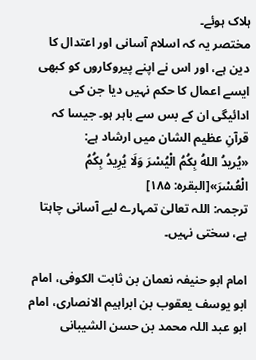ہلاک ہوئے۔
مختصر یہ کہ اسلام آسانی اور اعتدال کا دین ہے، اور اس نے اپنے پیروکاروں کو کبھی ایسے اعمال کا حکم نہیں دیا جن کی ادائیگی ان کے بس سے باہر ہو۔ جیسا کہ قرآنِ عظیم الشان میں ارشاد ہے:
«یُریدُ اللهُ بِكُمُ الْيُسْرَ وَلَا يُرِيدُ بِكُمُ الْعُسْرَ»[البقرہ: ۱۸۵]
ترجمہ: اللہ تعالیٰ تمہارے لیے آسانی چاہتا ہے، سختی نہیں۔

امام ابو حنیفہ نعمان بن ثابت الکوفی، امام ابو یوسف یعقوب بن ابراہیم الانصاری، امام ابو عبد اللہ محمد بن حسن الشیبانی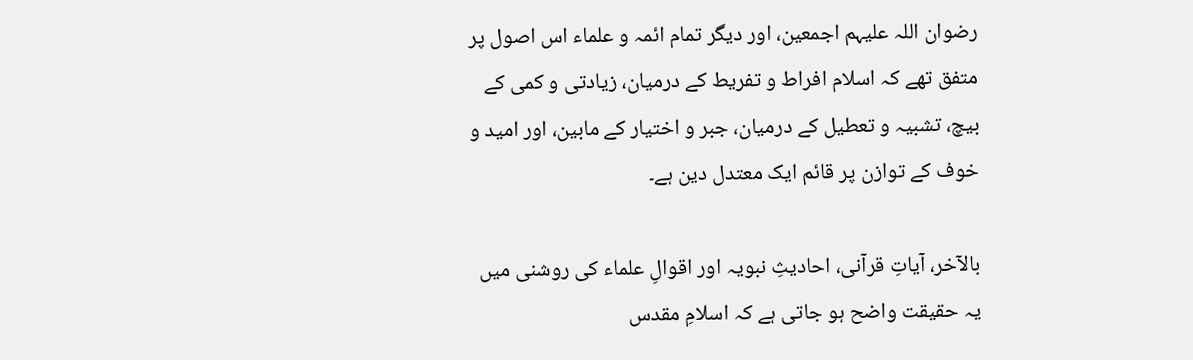رضوان اللہ علیہم اجمعین، اور دیگر تمام ائمہ و علماء اس اصول پر متفق تھے کہ اسلام افراط و تفریط کے درمیان، زیادتی و کمی کے بیچ، تشبیہ و تعطیل کے درمیان، جبر و اختیار کے مابین، اور امید و خوف کے توازن پر قائم ایک معتدل دین ہے۔

بالآخر، آیاتِ قرآنی، احادیثِ نبویہ اور اقوالِ علماء کی روشنی میں یہ حقیقت واضح ہو جاتی ہے کہ اسلامِ مقدس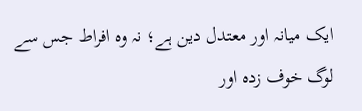ایک میانہ اور معتدل دین ہے؛ نہ وہ افراط جس سے لوگ خوف زدہ اور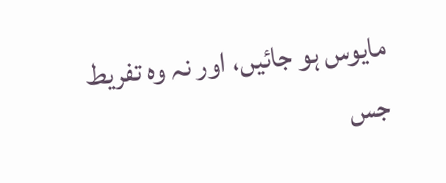مایوس ہو جائیں، اور نہ وہ تفریط جس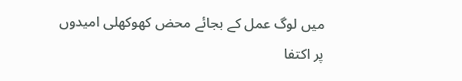میں لوگ عمل کے بجائے محض کھوکھلی امیدوں پر اکتفا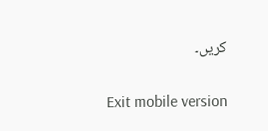کریں۔

Exit mobile version